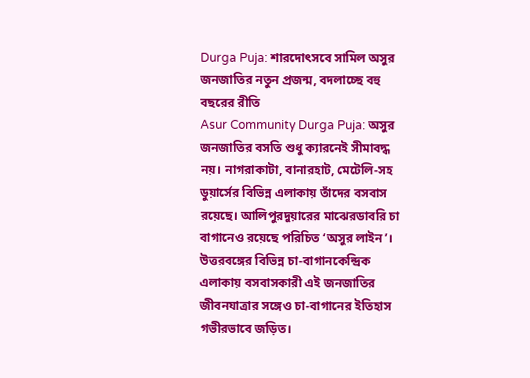Durga Puja: শারদোৎসবে সামিল অসুর জনজাতির নতুন প্রজন্ম, বদলাচ্ছে বহু বছরের রীতি
Asur Community Durga Puja: অসুর জনজাতির বসতি শুধু ক্যারনেই সীমাবদ্ধ নয়। নাগরাকাটা, বানারহাট, মেটেলি-সহ ডুয়ার্সের বিভিন্ন এলাকায় তাঁদের বসবাস রয়েছে। আলিপুরদুয়ারের মাঝেরডাবরি চা বাগানেও রয়েছে পরিচিত ‘অসুর লাইন’। উত্তরবঙ্গের বিভিন্ন চা-বাগানকেন্দ্রিক এলাকায় বসবাসকারী এই জনজাতির জীবনযাত্রার সঙ্গেও চা-বাগানের ইতিহাস গভীরভাবে জড়িত।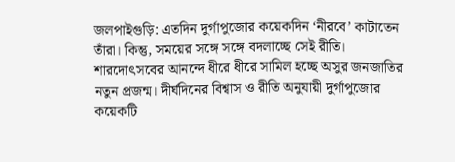জলপাইগুড়ি: এতদিন দুর্গাপুজোর কয়েকদিন ‘নীরবে’ কাটাতেন তাঁরা। কিন্তু, সময়ের সঙ্গে সঙ্গে বদলাচ্ছে সেই রীতি। শারদোৎসবের আনন্দে ধীরে ধীরে সামিল হচ্ছে অসুর জনজাতির নতুন প্রজন্ম। দীর্ঘদিনের বিশ্বাস ও রীতি অনুযায়ী দুর্গাপুজোর কয়েকটি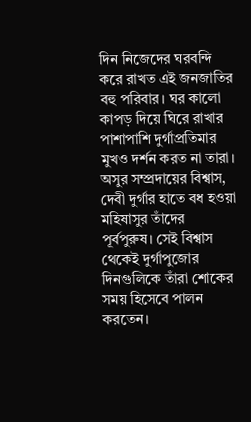দিন নিজেদের ঘরবন্দি করে রাখত এই জনজাতির বহু পরিবার। ঘর কালো কাপড় দিয়ে ঘিরে রাখার পাশাপাশি দুর্গাপ্রতিমার মুখও দর্শন করত না তারা। অসুর সম্প্রদায়ের বিশ্বাস, দেবী দুর্গার হাতে বধ হওয়া মহিষাসুর তাঁদের পূর্বপুরুষ। সেই বিশ্বাস থেকেই দুর্গাপুজোর দিনগুলিকে তাঁরা শোকের সময় হিসেবে পালন করতেন।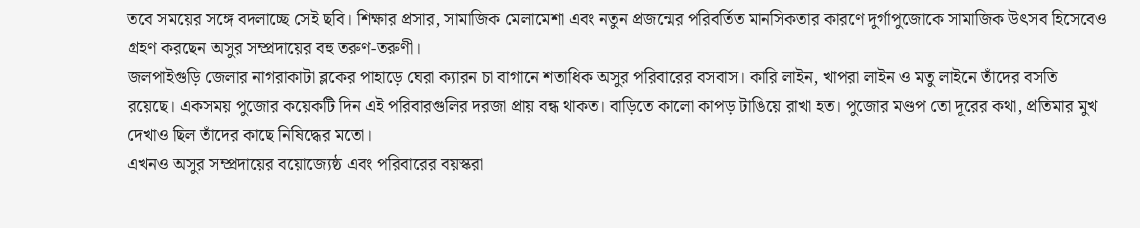তবে সময়ের সঙ্গে বদলাচ্ছে সেই ছবি। শিক্ষার প্রসার, সামাজিক মেলামেশা এবং নতুন প্রজন্মের পরিবর্তিত মানসিকতার কারণে দুর্গাপুজোকে সামাজিক উৎসব হিসেবেও গ্রহণ করছেন অসুর সম্প্রদায়ের বহু তরুণ-তরুণী।
জলপাইগুড়ি জেলার নাগরাকাটা ব্লকের পাহাড়ে ঘেরা ক্যারন চা বাগানে শতাধিক অসুর পরিবারের বসবাস। কারি লাইন, খাপরা লাইন ও মতু লাইনে তাঁদের বসতি রয়েছে। একসময় পুজোর কয়েকটি দিন এই পরিবারগুলির দরজা প্রায় বন্ধ থাকত। বাড়িতে কালো কাপড় টাঙিয়ে রাখা হত। পুজোর মণ্ডপ তো দূরের কথা, প্রতিমার মুখ দেখাও ছিল তাঁদের কাছে নিষিদ্ধের মতো।
এখনও অসুর সম্প্রদায়ের বয়োজ্যেষ্ঠ এবং পরিবারের বয়স্করা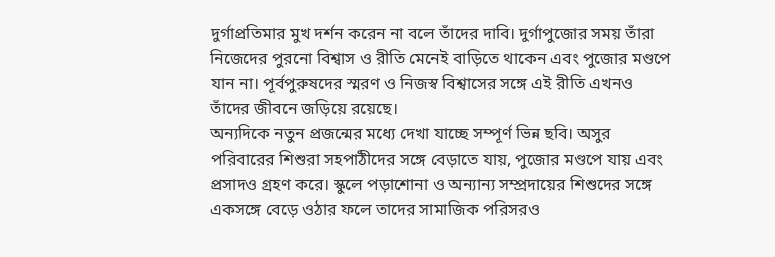দুর্গাপ্রতিমার মুখ দর্শন করেন না বলে তাঁদের দাবি। দুর্গাপুজোর সময় তাঁরা নিজেদের পুরনো বিশ্বাস ও রীতি মেনেই বাড়িতে থাকেন এবং পুজোর মণ্ডপে যান না। পূর্বপুরুষদের স্মরণ ও নিজস্ব বিশ্বাসের সঙ্গে এই রীতি এখনও তাঁদের জীবনে জড়িয়ে রয়েছে।
অন্যদিকে নতুন প্রজন্মের মধ্যে দেখা যাচ্ছে সম্পূর্ণ ভিন্ন ছবি। অসুর পরিবারের শিশুরা সহপাঠীদের সঙ্গে বেড়াতে যায়, পুজোর মণ্ডপে যায় এবং প্রসাদও গ্রহণ করে। স্কুলে পড়াশোনা ও অন্যান্য সম্প্রদায়ের শিশুদের সঙ্গে একসঙ্গে বেড়ে ওঠার ফলে তাদের সামাজিক পরিসরও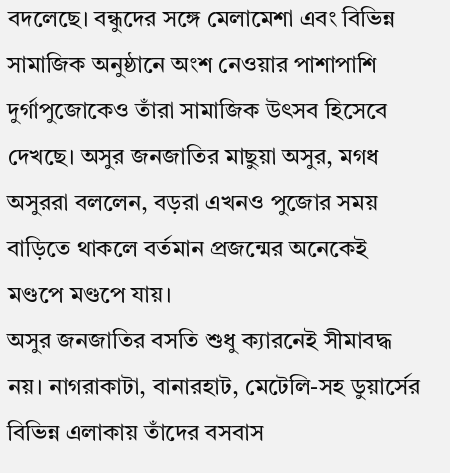বদলেছে। বন্ধুদের সঙ্গে মেলামেশা এবং বিভিন্ন সামাজিক অনুষ্ঠানে অংশ নেওয়ার পাশাপাশি দুর্গাপুজোকেও তাঁরা সামাজিক উৎসব হিসেবে দেখছে। অসুর জনজাতির মাছুয়া অসুর, মগধ অসুররা বললেন, বড়রা এখনও পুজোর সময় বাড়িতে থাকলে বর্তমান প্রজন্মের অনেকেই মণ্ডপে মণ্ডপে যায়।
অসুর জনজাতির বসতি শুধু ক্যারনেই সীমাবদ্ধ নয়। নাগরাকাটা, বানারহাট, মেটেলি-সহ ডুয়ার্সের বিভিন্ন এলাকায় তাঁদের বসবাস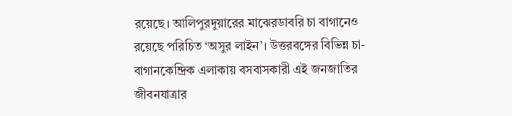রয়েছে। আলিপুরদুয়ারের মাঝেরডাবরি চা বাগানেও রয়েছে পরিচিত ‘অসুর লাইন’। উত্তরবঙ্গের বিভিন্ন চা-বাগানকেন্দ্রিক এলাকায় বসবাসকারী এই জনজাতির জীবনযাত্রার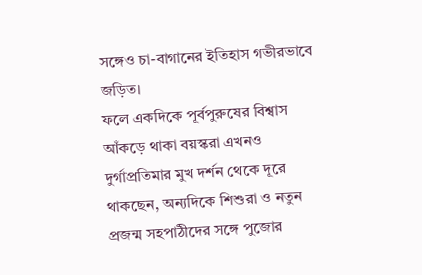সঙ্গেও চা-বাগানের ইতিহাস গভীরভাবে জড়িত।
ফলে একদিকে পূর্বপুরুষের বিশ্বাস আঁকড়ে থাকা বয়স্করা এখনও দুর্গাপ্রতিমার মুখ দর্শন থেকে দূরে থাকছেন, অন্যদিকে শিশুরা ও নতুন প্রজন্ম সহপাঠীদের সঙ্গে পুজোর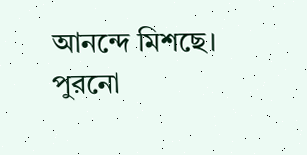আনন্দে মিশছে। পুরনো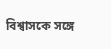বিশ্বাসকে সঙ্গে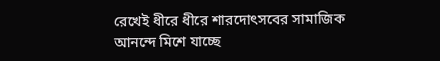রেখেই ধীরে ধীরে শারদোৎসবের সামাজিক আনন্দে মিশে যাচ্ছে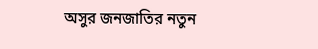অসুর জনজাতির নতুন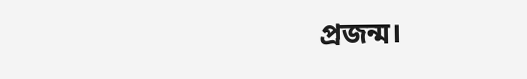প্রজন্ম।